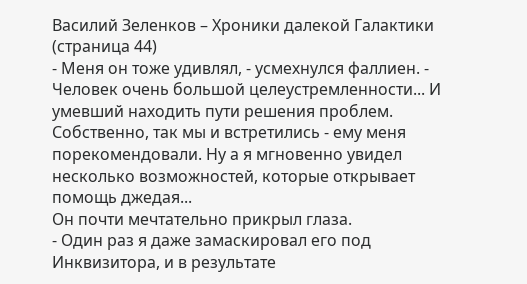Василий Зеленков – Хроники далекой Галактики (страница 44)
- Меня он тоже удивлял, - усмехнулся фаллиен. - Человек очень большой целеустремленности... И умевший находить пути решения проблем. Собственно, так мы и встретились - ему меня порекомендовали. Ну а я мгновенно увидел несколько возможностей, которые открывает помощь джедая...
Он почти мечтательно прикрыл глаза.
- Один раз я даже замаскировал его под Инквизитора, и в результате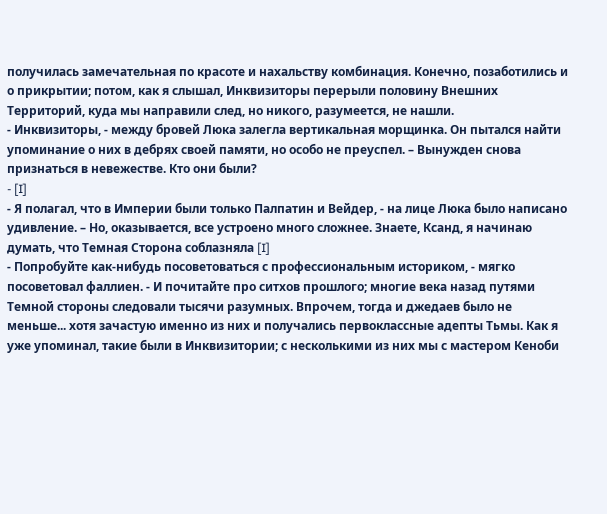получилась замечательная по красоте и нахальству комбинация. Конечно, позаботились и о прикрытии; потом, как я слышал, Инквизиторы перерыли половину Внешних Территорий, куда мы направили след, но никого, разумеется, не нашли.
- Инквизиторы, - между бровей Люка залегла вертикальная морщинка. Он пытался найти упоминание о них в дебрях своей памяти, но особо не преуспел. – Вынужден снова признаться в невежестве. Кто они были?
- [I]
- Я полагал, что в Империи были только Палпатин и Вейдер, - на лице Люка было написано удивление. – Но, оказывается, все устроено много сложнее. Знаете, Ксанд, я начинаю думать, что Темная Сторона соблазняла [I]
- Попробуйте как-нибудь посоветоваться с профессиональным историком, - мягко посоветовал фаллиен. - И почитайте про ситхов прошлого; многие века назад путями Темной стороны следовали тысячи разумных. Впрочем, тогда и джедаев было не меньше... хотя зачастую именно из них и получались первоклассные адепты Тьмы. Как я уже упоминал, такие были в Инквизитории; с несколькими из них мы с мастером Кеноби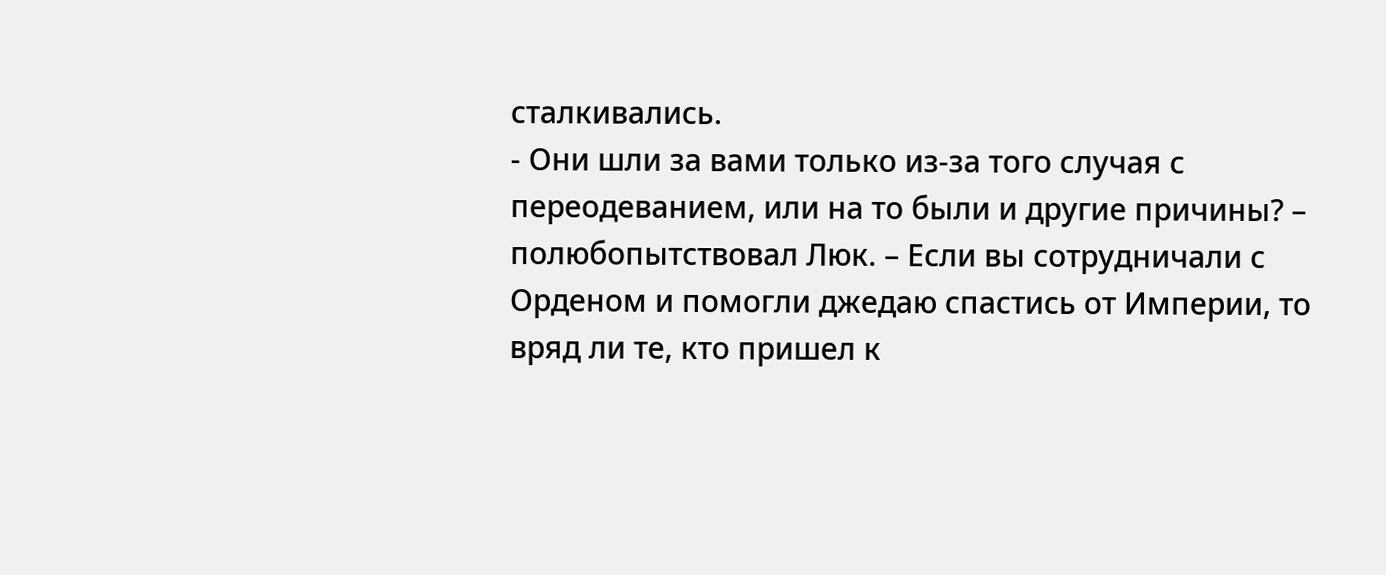сталкивались.
- Они шли за вами только из-за того случая с переодеванием, или на то были и другие причины? – полюбопытствовал Люк. – Если вы сотрудничали с Орденом и помогли джедаю спастись от Империи, то вряд ли те, кто пришел к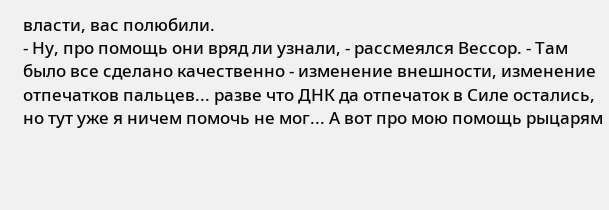власти, вас полюбили.
- Ну, про помощь они вряд ли узнали, - рассмеялся Вессор. - Там было все сделано качественно - изменение внешности, изменение отпечатков пальцев... разве что ДНК да отпечаток в Силе остались, но тут уже я ничем помочь не мог... А вот про мою помощь рыцарям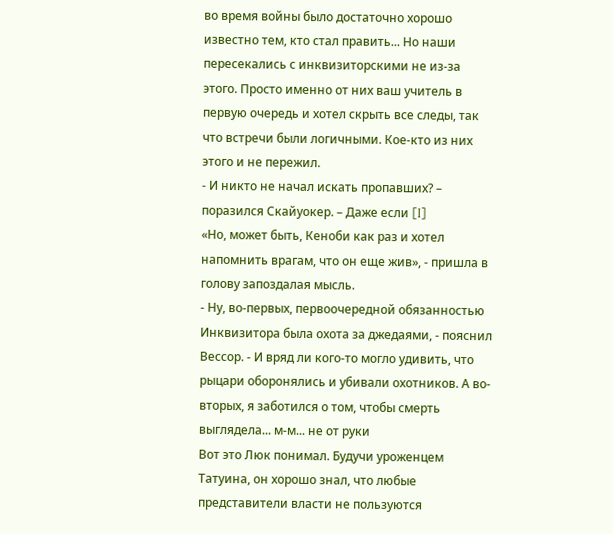во время войны было достаточно хорошо известно тем, кто стал править... Но наши пересекались с инквизиторскими не из-за этого. Просто именно от них ваш учитель в первую очередь и хотел скрыть все следы, так что встречи были логичными. Кое-кто из них этого и не пережил.
- И никто не начал искать пропавших? – поразился Скайуокер. – Даже если [I]
«Но, может быть, Кеноби как раз и хотел напомнить врагам, что он еще жив», - пришла в голову запоздалая мысль.
- Ну, во-первых, первоочередной обязанностью Инквизитора была охота за джедаями, - пояснил Вессор. - И вряд ли кого-то могло удивить, что рыцари оборонялись и убивали охотников. А во-вторых, я заботился о том, чтобы смерть выглядела... м-м... не от руки
Вот это Люк понимал. Будучи уроженцем Татуина, он хорошо знал, что любые представители власти не пользуются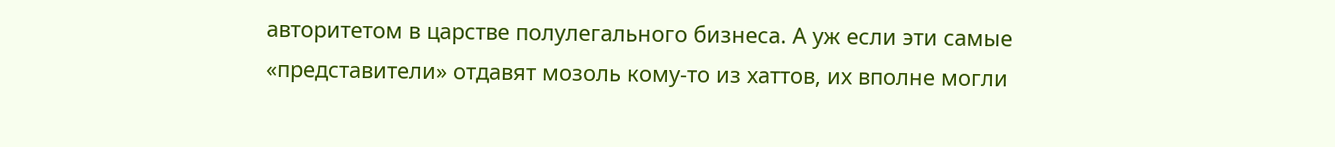авторитетом в царстве полулегального бизнеса. А уж если эти самые «представители» отдавят мозоль кому-то из хаттов, их вполне могли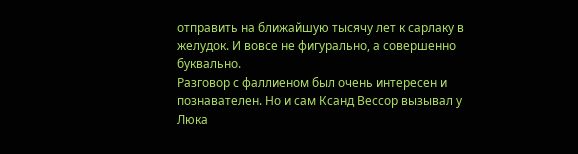отправить на ближайшую тысячу лет к сарлаку в желудок. И вовсе не фигурально, а совершенно буквально.
Разговор с фаллиеном был очень интересен и познавателен. Но и сам Ксанд Вессор вызывал у Люка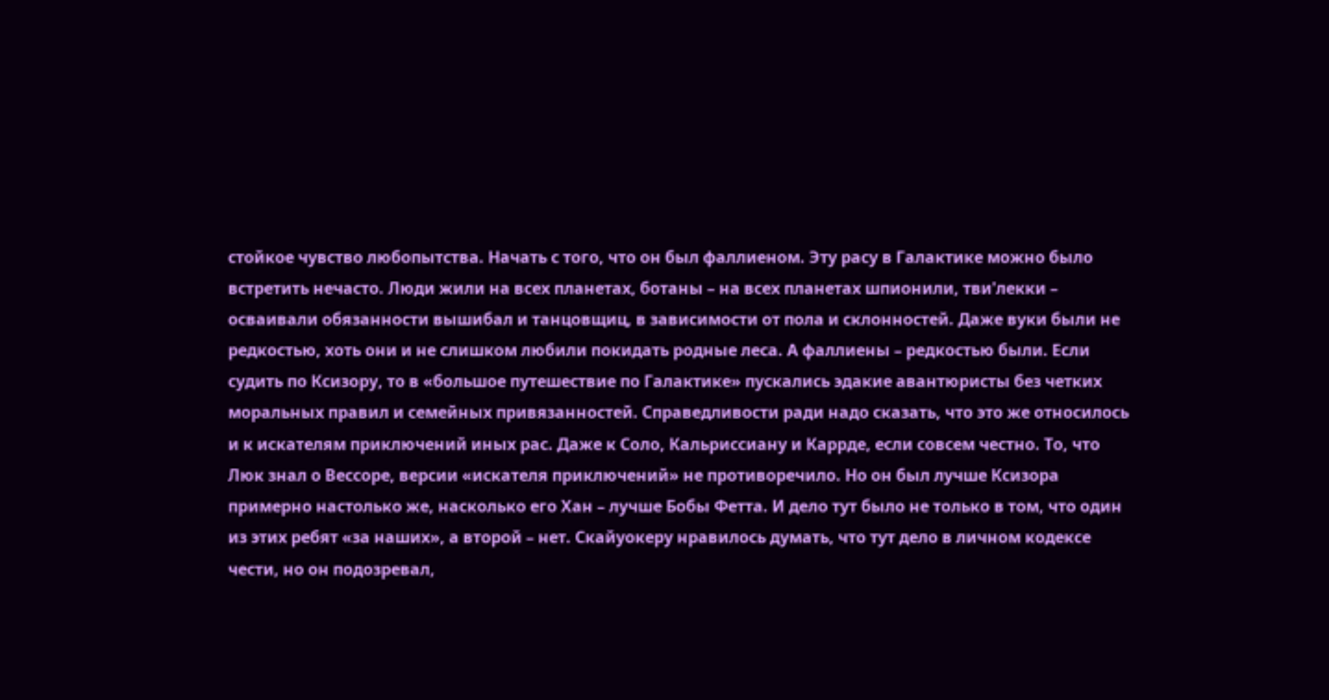стойкое чувство любопытства. Начать с того, что он был фаллиеном. Эту расу в Галактике можно было встретить нечасто. Люди жили на всех планетах, ботаны – на всех планетах шпионили, тви'лекки – осваивали обязанности вышибал и танцовщиц, в зависимости от пола и склонностей. Даже вуки были не редкостью, хоть они и не слишком любили покидать родные леса. А фаллиены – редкостью были. Если судить по Ксизору, то в «большое путешествие по Галактике» пускались эдакие авантюристы без четких моральных правил и семейных привязанностей. Справедливости ради надо сказать, что это же относилось и к искателям приключений иных рас. Даже к Соло, Кальриссиану и Каррде, если совсем честно. То, что Люк знал о Вессоре, версии «искателя приключений» не противоречило. Но он был лучше Ксизора примерно настолько же, насколько его Хан – лучше Бобы Фетта. И дело тут было не только в том, что один из этих ребят «за наших», а второй – нет. Скайуокеру нравилось думать, что тут дело в личном кодексе чести, но он подозревал,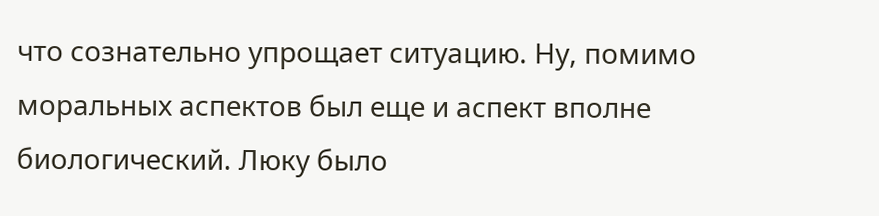что сознательно упрощает ситуацию. Ну, помимо моральных аспектов был еще и аспект вполне биологический. Люку было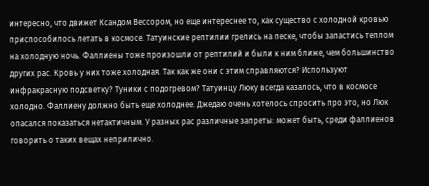интересно, что движет Ксандом Вессором, но еще интереснее то, как существо с холодной кровью приспособилось летать в космосе. Татуинские рептилии грелись на песке, чтобы запастись теплом на холодную ночь. Фаллиены тоже произошли от рептилий и были к ним ближе, чем большинство других рас. Кровь у них тоже холодная. Так как же они с этим справляются? Используют инфракрасную подсветку? Туники с подогревом? Татуинцу Люку всегда казалось, что в космосе холодно. Фаллиену должно быть еще холоднее. Джедаю очень хотелось спросить про это, но Люк опасался показаться нетактичным. У разных рас различные запреты: может быть, среди фаллиенов говорить о таких вещах неприлично.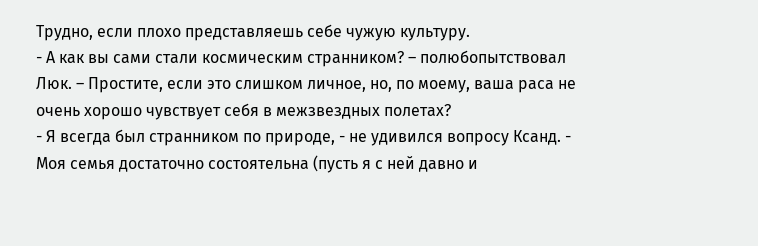Трудно, если плохо представляешь себе чужую культуру.
- А как вы сами стали космическим странником? – полюбопытствовал Люк. – Простите, если это слишком личное, но, по моему, ваша раса не очень хорошо чувствует себя в межзвездных полетах?
- Я всегда был странником по природе, - не удивился вопросу Ксанд. - Моя семья достаточно состоятельна (пусть я с ней давно и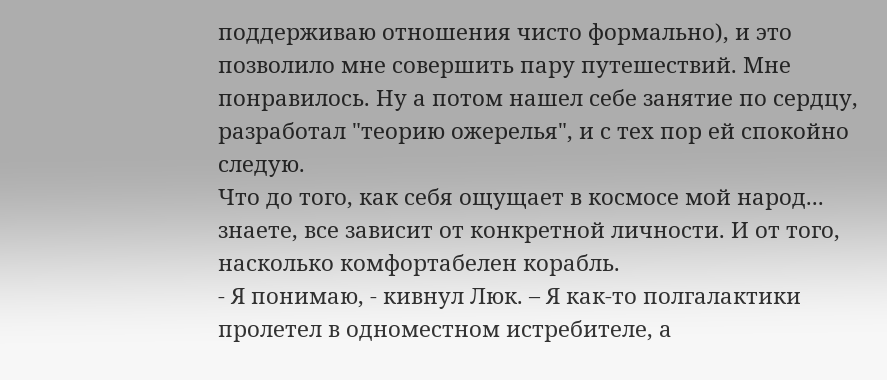поддерживаю отношения чисто формально), и это позволило мне совершить пару путешествий. Мне понравилось. Ну а потом нашел себе занятие по сердцу, разработал "теорию ожерелья", и с тех пор ей спокойно следую.
Что до того, как себя ощущает в космосе мой народ... знаете, все зависит от конкретной личности. И от того, насколько комфортабелен корабль.
- Я понимаю, - кивнул Люк. – Я как-то полгалактики пролетел в одноместном истребителе, а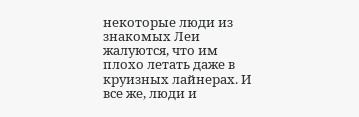некоторые люди из знакомых Леи жалуются, что им плохо летать даже в круизных лайнерах. И все же, люди и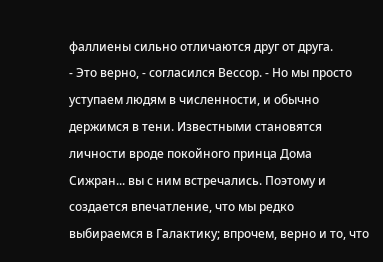фаллиены сильно отличаются друг от друга.
- Это верно, - согласился Вессор. - Но мы просто уступаем людям в численности, и обычно держимся в тени. Известными становятся личности вроде покойного принца Дома Сижран... вы с ним встречались. Поэтому и создается впечатление, что мы редко выбираемся в Галактику; впрочем, верно и то, что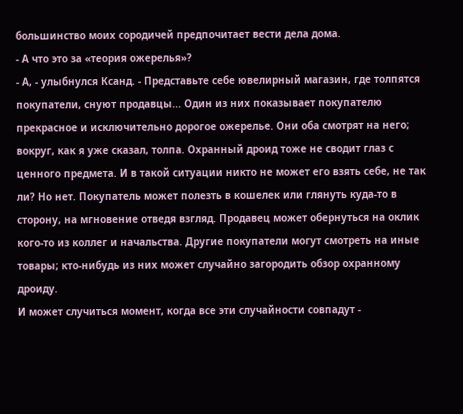большинство моих сородичей предпочитает вести дела дома.
- А что это за «теория ожерелья»?
- А, - улыбнулся Ксанд. - Представьте себе ювелирный магазин, где толпятся покупатели, снуют продавцы... Один из них показывает покупателю прекрасное и исключительно дорогое ожерелье. Они оба смотрят на него; вокруг, как я уже сказал, толпа. Охранный дроид тоже не сводит глаз с ценного предмета. И в такой ситуации никто не может его взять себе, не так ли? Но нет. Покупатель может полезть в кошелек или глянуть куда-то в сторону, на мгновение отведя взгляд. Продавец может обернуться на оклик кого-то из коллег и начальства. Другие покупатели могут смотреть на иные товары; кто-нибудь из них может случайно загородить обзор охранному дроиду.
И может случиться момент, когда все эти случайности совпадут -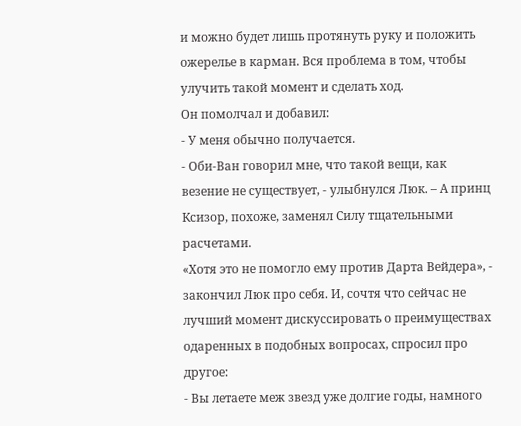и можно будет лишь протянуть руку и положить ожерелье в карман. Вся проблема в том, чтобы улучить такой момент и сделать ход.
Он помолчал и добавил:
- У меня обычно получается.
- Оби-Ван говорил мне, что такой вещи, как везение не существует, - улыбнулся Люк. – А принц Ксизор, похоже, заменял Силу тщательными расчетами.
«Хотя это не помогло ему против Дарта Вейдера», - закончил Люк про себя. И, сочтя что сейчас не лучший момент дискуссировать о преимуществах одаренных в подобных вопросах, спросил про другое:
- Вы летаете меж звезд уже долгие годы, намного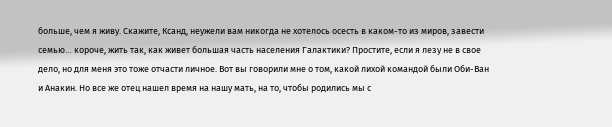больше, чем я живу. Скажите, Ксанд, неужели вам никогда не хотелось осесть в каком-то из миров, завести семью… короче, жить так, как живет большая часть населения Галактики? Простите, если я лезу не в свое дело, но для меня это тоже отчасти личное. Вот вы говорили мне о том, какой лихой командой были Оби-Ван и Анакин. Но все же отец нашел время на нашу мать, на то, чтобы родились мы с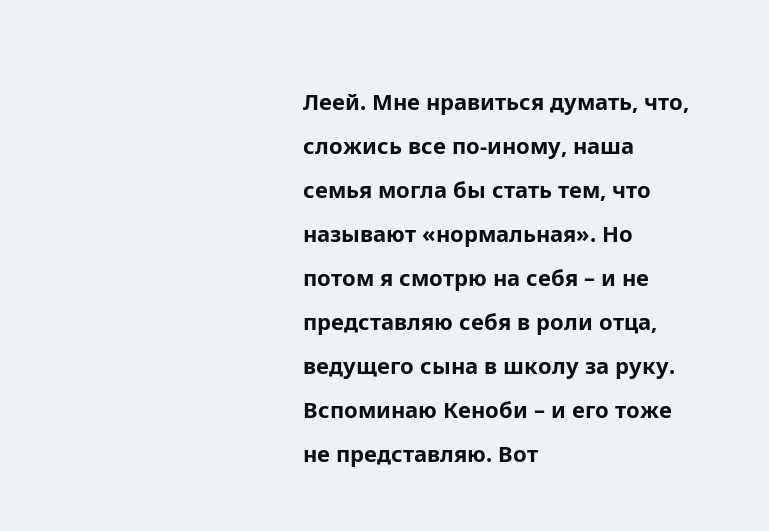Леей. Мне нравиться думать, что, сложись все по-иному, наша семья могла бы стать тем, что называют «нормальная». Но потом я смотрю на себя – и не представляю себя в роли отца, ведущего сына в школу за руку. Вспоминаю Кеноби – и его тоже не представляю. Вот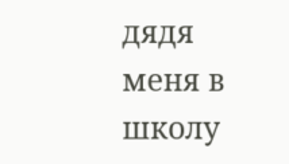дядя меня в школу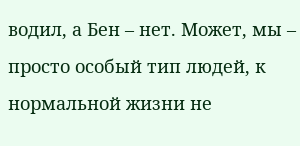водил, а Бен – нет. Может, мы – просто особый тип людей, к нормальной жизни не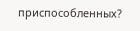приспособленных?